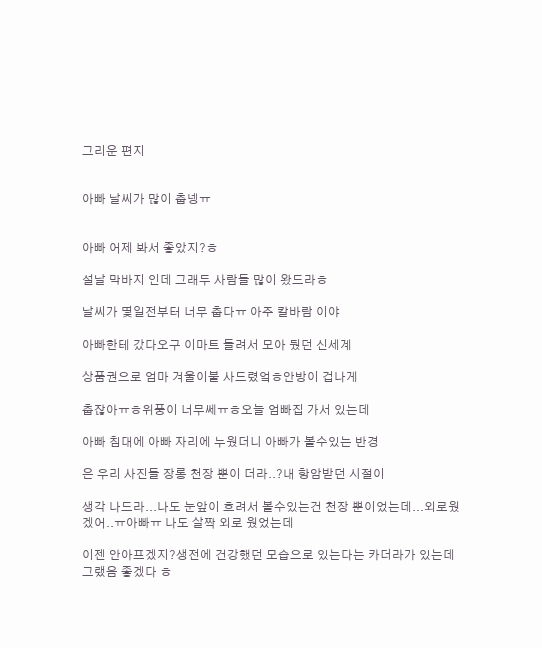그리운 편지


아빠 날씨가 많이 춥넹ㅠ


아빠 어제 봐서 좋았지?ㅎ

설날 막바지 인데 그래두 사람들 많이 왔드라ㅎ

날씨가 몇일전부터 너무 춥다ㅠ 아주 칼바람 이야

아빠한테 갔다오구 이마트 들려서 모아 뒀던 신세계

상품권으로 엄마 겨울이불 사드렸엌ㅎ안방이 겁나게

춥잖아ㅠㅎ위풍이 너무쎄ㅠㅎ오늘 엄빠집 가서 있는데

아빠 침대에 아빠 자리에 누웠더니 아빠가 볼수있는 반경

은 우리 사진들 장롱 천장 뿐이 더라..?내 항암받던 시절이

생각 나드라...나도 눈앞이 흐려서 볼수있는건 천장 뿐이었는데...외로웠겠어..ㅠ아빠ㅠ 나도 살짝 외로 웠었는데

이젠 안아프겠지?생전에 건강했던 모습으로 있는다는 카더라가 있는데 그랬음 좋겠다 ㅎ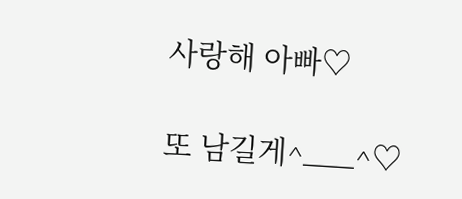사랑해 아빠♡

또 남길게^___^♡